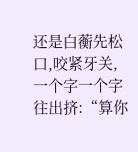还是白蘅先松口,咬紧牙关,一个字一个字往出挤:“算你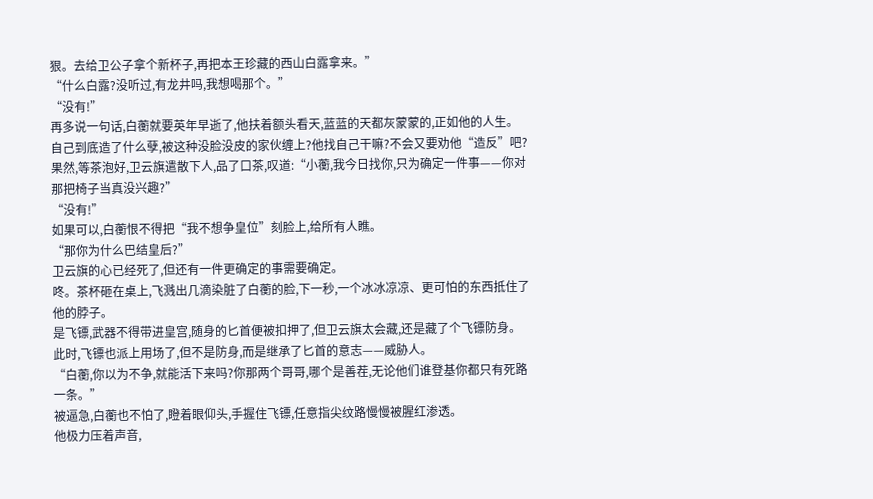狠。去给卫公子拿个新杯子,再把本王珍藏的西山白露拿来。”
“什么白露?没听过,有龙井吗,我想喝那个。”
“没有!”
再多说一句话,白蘅就要英年早逝了,他扶着额头看天,蓝蓝的天都灰蒙蒙的,正如他的人生。
自己到底造了什么孽,被这种没脸没皮的家伙缠上?他找自己干嘛?不会又要劝他“造反”吧?
果然,等茶泡好,卫云旗遣散下人,品了口茶,叹道:“小蘅,我今日找你,只为确定一件事——你对那把椅子当真没兴趣?”
“没有!”
如果可以,白蘅恨不得把“我不想争皇位”刻脸上,给所有人瞧。
“那你为什么巴结皇后?”
卫云旗的心已经死了,但还有一件更确定的事需要确定。
咚。茶杯砸在桌上,飞溅出几滴染脏了白蘅的脸,下一秒,一个冰冰凉凉、更可怕的东西抵住了他的脖子。
是飞镖,武器不得带进皇宫,随身的匕首便被扣押了,但卫云旗太会藏,还是藏了个飞镖防身。
此时,飞镖也派上用场了,但不是防身,而是继承了匕首的意志——威胁人。
“白蘅,你以为不争,就能活下来吗?你那两个哥哥,哪个是善茬,无论他们谁登基你都只有死路一条。”
被逼急,白蘅也不怕了,瞪着眼仰头,手握住飞镖,任意指尖纹路慢慢被腥红渗透。
他极力压着声音,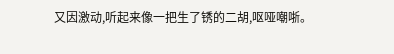又因激动,听起来像一把生了锈的二胡,呕哑嘲哳。